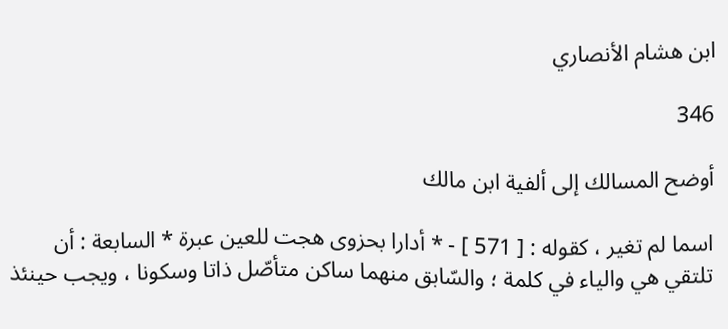ابن هشام الأنصاري

346

أوضح المسالك إلى ألفية ابن مالك

اسما لم تغير ، كقوله : [ 571 ] - * أدارا بحزوى هجت للعين عبرة * السابعة : أن تلتقي هي والياء في كلمة ؛ والسّابق منهما ساكن متأصّل ذاتا وسكونا ، ويجب حينئذ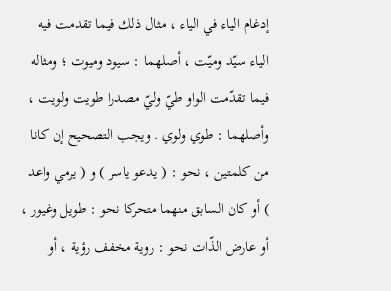إدغام الياء في الياء ، مثال ذلك فيما تقدمت فيه الياء سيّد وميّت ، أصلهما : سيود وميوت ؛ ومثاله فيما تقدّمت الواو طيّ وليّ مصدرا طويت ولويت ، وأصلهما : طوي ولوي . ويجب التصحيح إن كانا من كلمتين ، نحو : ( يدعو ياسر ) و ( يرمي واعد ) أو كان السابق منهما متحركا نحو : طويل وغيور ، أو عارض الذّات نحو : روية مخفف رؤية ، أو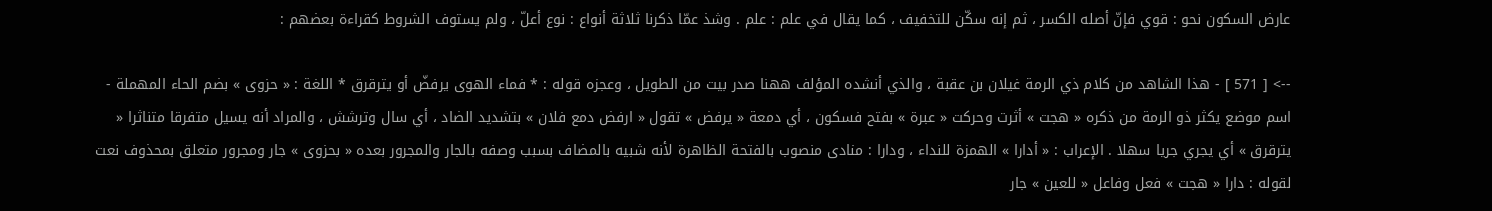عارض السكون نحو : قوي فإنّ أصله الكسر ، ثم إنه سكّن للتخفيف ، كما يقال في علم : علم . وشذ عمّا ذكرنا ثلاثة أنواع : نوع أعلّ ، ولم يستوف الشروط كقراءة بعضهم :

--> [ 571 ] - هذا الشاهد من كلام ذي الرمة غيلان بن عقبة ، والذي أنشده المؤلف ههنا صدر بيت من الطويل ، وعجزه قوله : * فماء الهوى يرفضّ أو يترقرق * اللغة : « حزوى » بضم الحاء المهملة - اسم موضع يكثر ذو الرمة من ذكره « هجت » أثرت وحركت « عبرة » بفتح فسكون ، أي دمعة « يرفض » تقول « ارفض دمع فلان » بتشديد الضاد ، أي سال وترشش ، والمراد أنه يسيل متفرقا متناثرا « يترقرق » أي يجري جريا سهلا . الإعراب : « أدارا » الهمزة للنداء ، ودارا : منادى منصوب بالفتحة الظاهرة لأنه شبيه بالمضاف بسبب وصفه بالجار والمجرور بعده « بحزوى » جار ومجرور متعلق بمحذوف نعت لقوله : دارا « هجت » فعل وفاعل « للعين » جار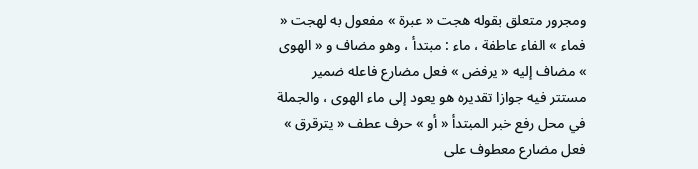ومجرور متعلق بقوله هجت « عبرة » مفعول به لهجت « فماء » الفاء عاطفة ، ماء : مبتدأ ، وهو مضاف و « الهوى » مضاف إليه « يرفض » فعل مضارع فاعله ضمير مستتر فيه جوازا تقديره هو يعود إلى ماء الهوى ، والجملة في محل رفع خبر المبتدأ « أو » حرف عطف « يترقرق » فعل مضارع معطوف على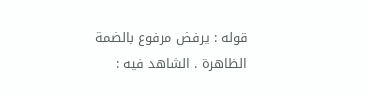قوله : يرفض مرفوع بالضمة الظاهرة . الشاهد فيه :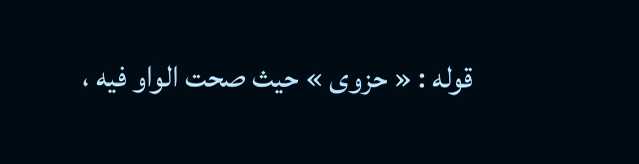قوله : « حزوى » حيث صحت الواو فيه ،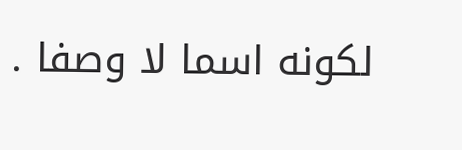لكونه اسما لا وصفا .